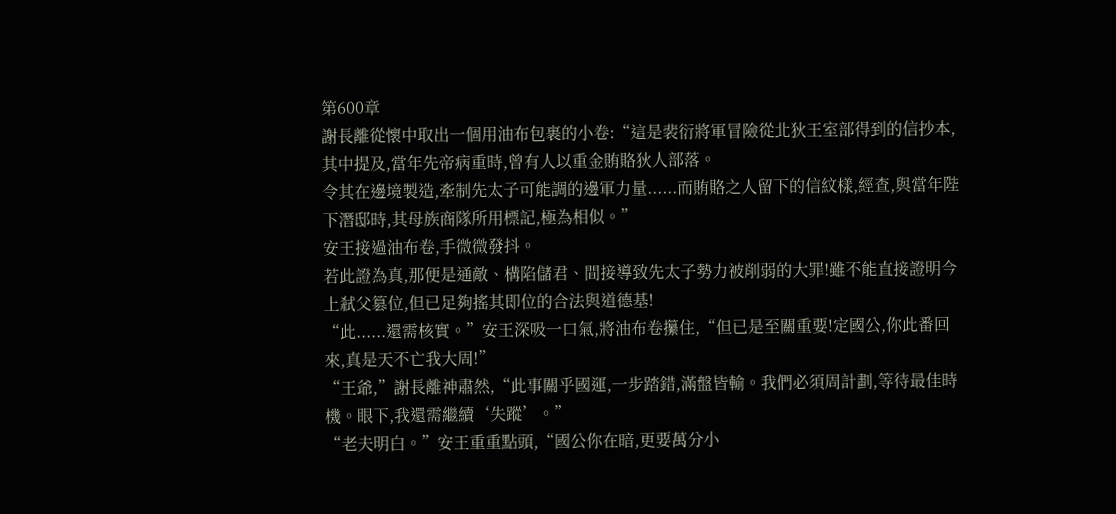第600章
謝長離從懷中取出一個用油布包裹的小卷:“這是裴衍將軍冒險從北狄王室部得到的信抄本,其中提及,當年先帝病重時,曾有人以重金賄賂狄人部落。
令其在邊境製造,牽制先太子可能調的邊軍力量......而賄賂之人留下的信紋樣,經查,與當年陛下潛邸時,其母族商隊所用標記,極為相似。”
安王接過油布卷,手微微發抖。
若此證為真,那便是通敵、構陷儲君、間接導致先太子勢力被削弱的大罪!雖不能直接證明今上弒父篡位,但已足夠搖其即位的合法與道德基!
“此......還需核實。”安王深吸一口氣,將油布卷攥住,“但已是至關重要!定國公,你此番回來,真是天不亡我大周!”
“王爺,”謝長離神肅然,“此事關乎國運,一步踏錯,滿盤皆輸。我們必須周計劃,等待最佳時機。眼下,我還需繼續‘失蹤’。”
“老夫明白。”安王重重點頭,“國公你在暗,更要萬分小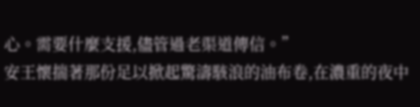心。需要什麼支援,儘管過老渠道傳信。”
安王懷揣著那份足以掀起驚濤駭浪的油布卷,在濃重的夜中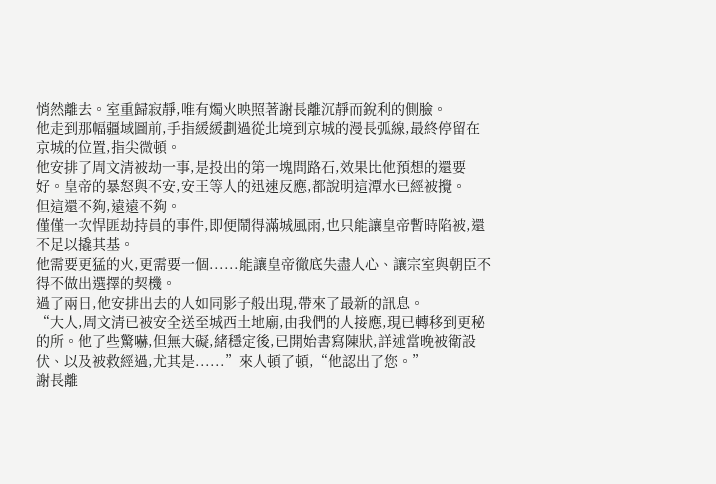悄然離去。室重歸寂靜,唯有燭火映照著謝長離沉靜而銳利的側臉。
他走到那幅疆域圖前,手指緩緩劃過從北境到京城的漫長弧線,最終停留在京城的位置,指尖微頓。
他安排了周文清被劫一事,是投出的第一塊問路石,效果比他預想的還要好。皇帝的暴怒與不安,安王等人的迅速反應,都說明這潭水已經被攪。
但這還不夠,遠遠不夠。
僅僅一次悍匪劫持員的事件,即便鬧得滿城風雨,也只能讓皇帝暫時陷被,還不足以撬其基。
他需要更猛的火,更需要一個......能讓皇帝徹底失盡人心、讓宗室與朝臣不得不做出選擇的契機。
過了兩日,他安排出去的人如同影子般出現,帶來了最新的訊息。
“大人,周文清已被安全送至城西土地廟,由我們的人接應,現已轉移到更秘的所。他了些驚嚇,但無大礙,緒穩定後,已開始書寫陳狀,詳述當晚被衛設伏、以及被救經過,尤其是......”來人頓了頓,“他認出了您。”
謝長離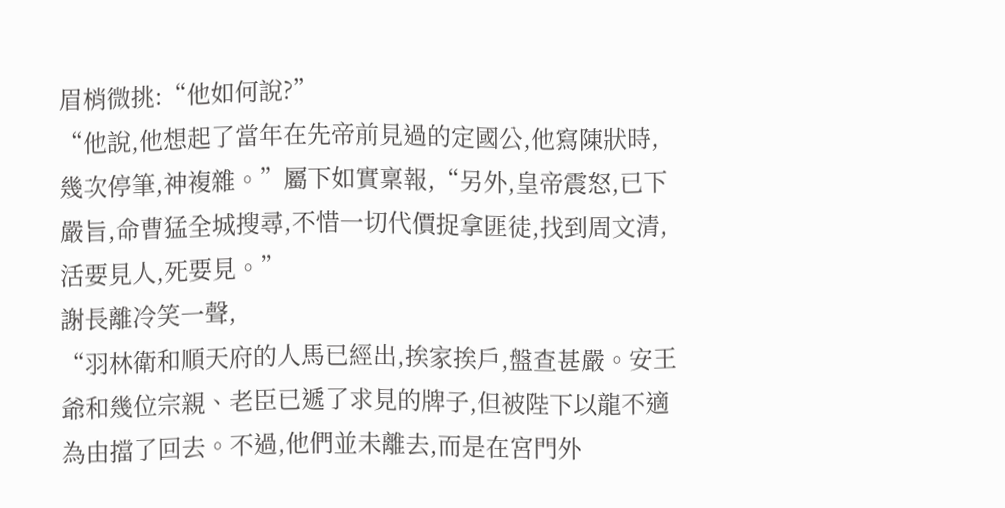眉梢微挑:“他如何說?”
“他說,他想起了當年在先帝前見過的定國公,他寫陳狀時,幾次停筆,神複雜。”屬下如實稟報,“另外,皇帝震怒,已下嚴旨,命曹猛全城搜尋,不惜一切代價捉拿匪徒,找到周文清,活要見人,死要見。”
謝長離冷笑一聲,
“羽林衛和順天府的人馬已經出,挨家挨戶,盤查甚嚴。安王爺和幾位宗親、老臣已遞了求見的牌子,但被陛下以龍不適為由擋了回去。不過,他們並未離去,而是在宮門外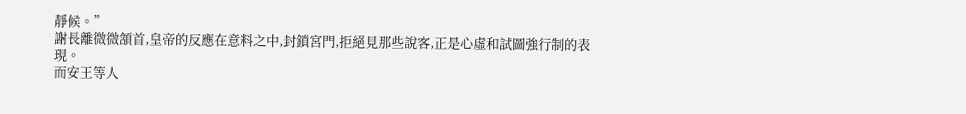靜候。”
謝長離微微頷首,皇帝的反應在意料之中,封鎖宮門,拒絕見那些說客,正是心虛和試圖強行制的表現。
而安王等人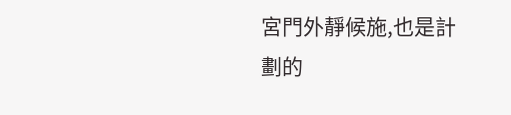宮門外靜候施,也是計劃的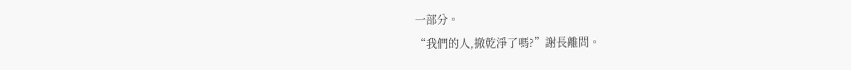一部分。
“我們的人,撤乾淨了嗎?”謝長離問。